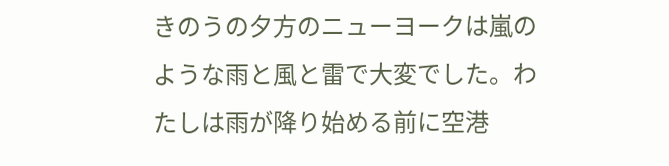きのうの夕方のニューヨークは嵐のような雨と風と雷で大変でした。わたしは雨が降り始める前に空港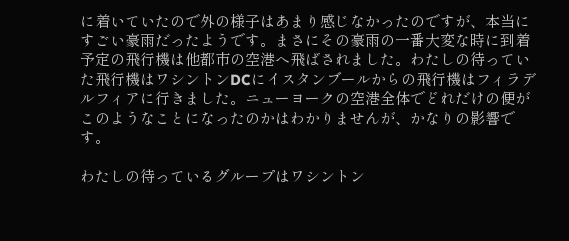に着いていたので外の様子はあまり感じなかったのですが、本当にすごい豪雨だったようです。まさにその豪雨の一番大変な時に到着予定の飛行機は他都市の空港へ飛ばされました。わたしの待っていた飛行機はワシントンDCにイスタンブールからの飛行機はフィラデルフィアに行きました。ニューヨークの空港全体でどれだけの便がこのようなことになったのかはわかりませんが、かなりの影響です。

わたしの待っているグループはワシントン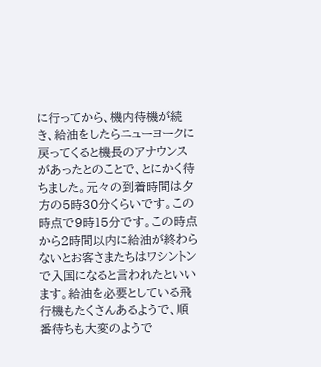に行ってから、機内待機が続き、給油をしたらニューヨークに戻ってくると機長のアナウンスがあったとのことで、とにかく待ちました。元々の到着時間は夕方の5時30分くらいです。この時点で9時15分です。この時点から2時間以内に給油が終わらないとお客さまたちはワシントンで入国になると言われたといいます。給油を必要としている飛行機もたくさんあるようで、順番待ちも大変のようで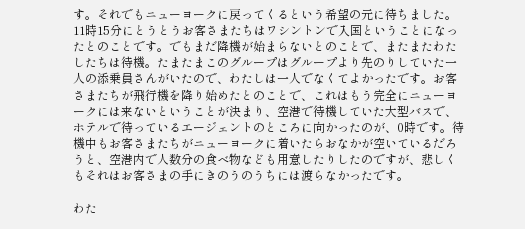す。それでもニューヨークに戻ってくるという希望の元に待ちました。11時15分にとうとうお客さまたちはワシントンで入国ということになったとのことです。でもまだ降機が始まらないとのことで、またまたわたしたちは待機。たまたまこのグループはグループより先のりしていた一人の添乗員さんがいたので、わたしは一人でなくてよかったです。お客さまたちが飛行機を降り始めたとのことで、これはもう完全にニューヨークには来ないということが決まり、空港で待機していた大型バスで、ホテルで待っているエージェントのところに向かったのが、0時です。待機中もお客さまたちがニューヨークに着いたらおなかが空いているだろうと、空港内で人数分の食べ物なども用意したりしたのですが、悲しくもそれはお客さまの手にきのうのうちには渡らなかったです。

わた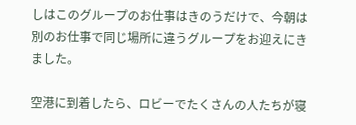しはこのグループのお仕事はきのうだけで、今朝は別のお仕事で同じ場所に違うグループをお迎えにきました。

空港に到着したら、ロビーでたくさんの人たちが寝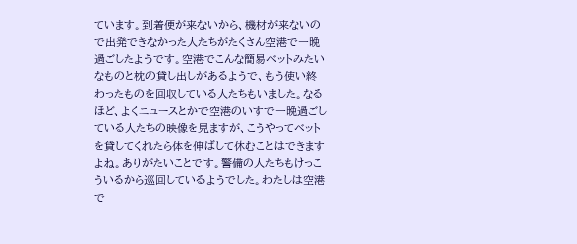ています。到着便が来ないから、機材が来ないので出発できなかった人たちがたくさん空港で一晩過ごしたようです。空港でこんな簡易ベットみたいなものと枕の貸し出しがあるようで、もう使い終わったものを回収している人たちもいました。なるほど、よくニュースとかで空港のいすで一晩過ごしている人たちの映像を見ますが、こうやってベットを貸してくれたら体を伸ばして休むことはできますよね。ありがたいことです。警備の人たちもけっこういるから巡回しているようでした。わたしは空港で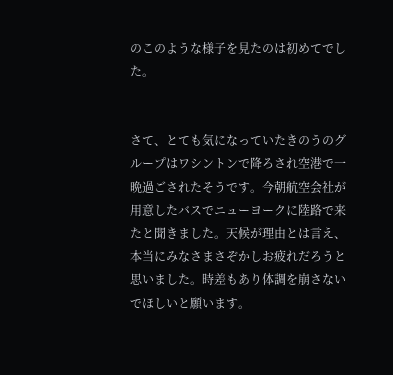のこのような様子を見たのは初めてでした。


さて、とても気になっていたきのうのグループはワシントンで降ろされ空港で一晩過ごされたそうです。今朝航空会社が用意したバスでニューヨークに陸路で来たと聞きました。天候が理由とは言え、本当にみなさまさぞかしお疲れだろうと思いました。時差もあり体調を崩さないでほしいと願います。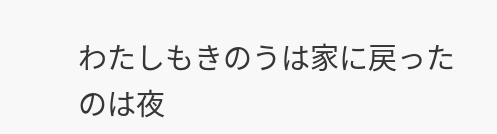わたしもきのうは家に戻ったのは夜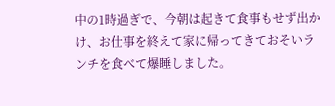中の1時過ぎで、今朝は起きて食事もせず出かけ、お仕事を終えて家に帰ってきておそいランチを食べて爆睡しました。